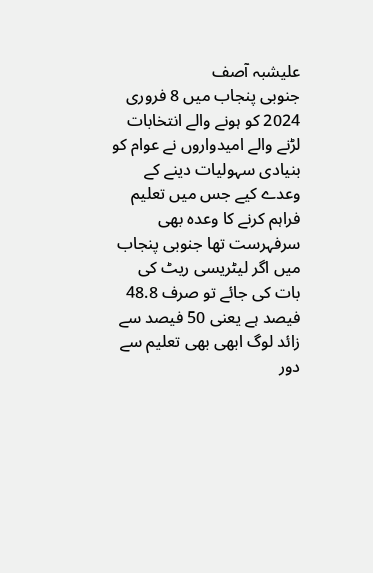علیشبہ آصف
جنوبی پنجاب میں 8 فروری 2024 کو ہونے والے انتخابات لڑنے والے امیدواروں نے عوام کو بنیادی سہولیات دینے کے وعدے کیے جس میں تعلیم فراہم کرنے کا وعدہ بھی سرفہرست تھا جنوبی پنجاب میں اگر لیٹریسی ریٹ کی بات کی جائے تو صرف 48.8 فیصد ہے یعنی 50 فیصد سے زائد لوگ ابھی بھی تعلیم سے دور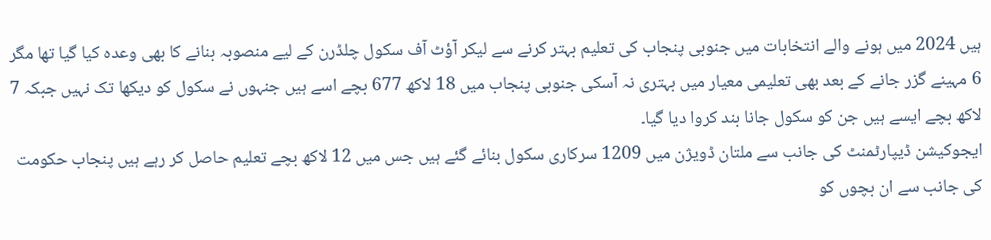ہیں 2024 میں ہونے والے انتخابات میں جنوبی پنجاب کی تعلیم بہتر کرنے سے لیکر آؤٹ آف سکول چلڈرن کے لیے منصوبہ بنانے کا بھی وعدہ کیا گیا تھا مگر 6 مہینے گزر جانے کے بعد بھی تعلیمی معیار میں بہتری نہ آسکی جنوبی پنجاب میں 18 لاکھ 677 بچے اسے ہیں جنہوں نے سکول کو دیکھا تک نہیں جبکہ 7 لاکھ بچے ایسے ہیں جن کو سکول جانا بند کروا دیا گیا۔
ایجوکیشن ڈیپارٹمنٹ کی جانب سے ملتان ڈویژن میں 1209 سرکاری سکول بنائے گئے ہیں جس میں 12 لاکھ بچے تعلیم حاصل کر رہے ہیں پنجاب حکومت کی جانب سے ان بچوں کو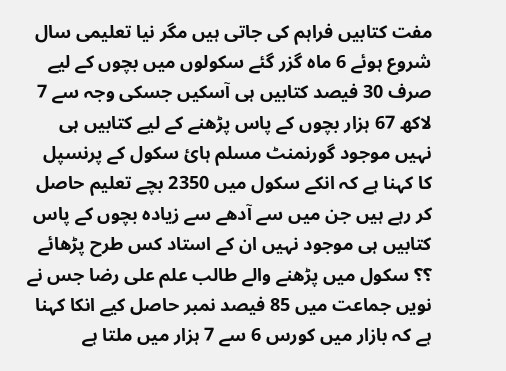مفت کتابیں فراہم کی جاتی ہیں مگر نیا تعلیمی سال شروع ہوئے 6 ماہ گزر گئے سکولوں میں بچوں کے لیے صرف 30 فیصد کتابیں ہی آسکیں جسکی وجہ سے 7 لاکھ 67 ہزار بچوں کے پاس پڑھنے کے لیے کتابیں ہی نہیں موجود گورنمنٹ مسلم ہائ سکول کے پرنسپل کا کہنا ہے کہ انکے سکول میں 2350 بچے تعلیم حاصل کر رہے ہیں جن میں سے آدھے سے زیادہ بچوں کے پاس کتابیں ہی موجود نہیں ان کے استاد کس طرح پڑھائے ؟؟ سکول میں پڑھنے والے طالب علم علی رضا جس نے نویں جماعت میں 85 فیصد نمبر حاصل کیے انکا کہنا ہے کہ بازار میں کورس 6 سے 7 ہزار میں ملتا ہے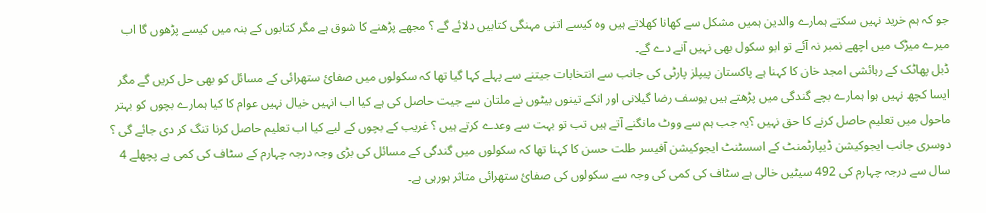جو کہ ہم خرید نہیں سکتے ہمارے والدین ہمیں مشکل سے کھانا کھلاتے ہیں وہ کیسے اتنی مہنگی کتابیں دلائے گے ؟ مجھے پڑھنے کا شوق ہے مگر کتابوں کے بنہ میں کیسے پڑھوں گا اب میرے میڑک میں اچھے نمبر نہ آئے تو ابو سکول بھی نہیں آنے دے گے۔
ڈبل پھاٹک کے رہائشی امجد خان کا کہنا ہے پاکستان پیپلز پارٹی کی جانب سے انتخابات جیتنے سے پہلے کہا گیا تھا کہ سکولوں میں صفائ ستھرائی کے مسائل کو بھی حل کریں گے مگر ایسا کچھ نہیں ہوا ہمارے بچے گندگی میں پڑھتے ہیں یوسف رضا گیلانی اور انکے تینوں بیٹوں نے ملتان سے جیت حاصل کی ہے کیا اب انہیں خیال نہیں عوام کا کیا ہمارے بچوں کو بہتر ماحول میں تعلیم حاصل کرنے کا حق نہیں ؟یہ جب ہم سے ووٹ مانگنے آتے ہیں تب تو بہت سے وعدے کرتے ہیں ؟ غریب کے بچوں کے لیے کیا اب تعلیم حاصل کرنا تنگ کر دی جائے گی ؟ دوسری جانب ایجوکیشن ڈیپارٹمنٹ کے اسسٹنٹ ایجوکیشن آفیسر طلت حسن کا کہنا تھا کہ سکولوں میں گندگی کے مسائل کی بڑی وجہ درجہ چہارم کے سٹاف کی کمی ہے پچھلے 4 سال سے درجہ چہارم کی 492 سیٹیں خالی ہے سٹاف کی کمی کی وجہ سے سکولوں کی صفائ ستھرائی متاثر ہورہی ہے۔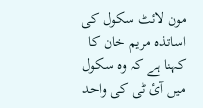مون لائٹ سکول کی اساتذہ مریم خان کا کہنا ہے کہ وہ سکول میں آئ ٹی کی واحد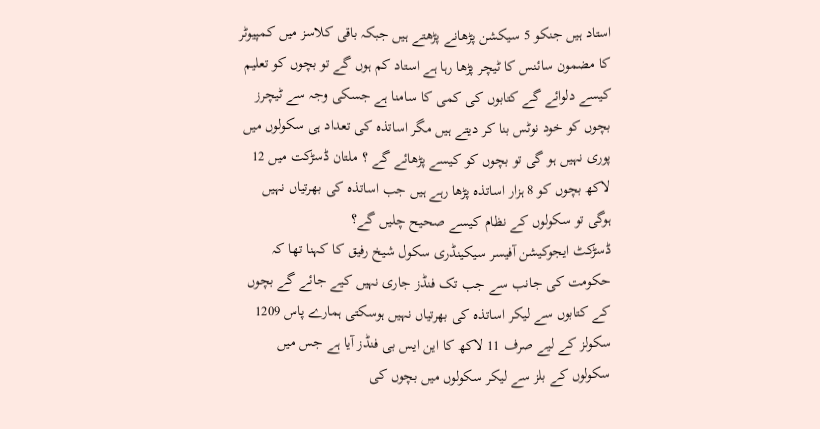استاد ہیں جنکو 5 سیکشن پڑھانے پڑھتے ہیں جبکہ باقی کلاسز میں کمپیوٹر کا مضمون سائنس کا ٹیچر پڑھا رہا ہے استاد کم ہوں گے تو بچوں کو تعلیم کیسے دلوائے گے کتابوں کی کمی کا سامنا ہے جسکی وجہ سے ٹیچرز بچوں کو خود نوٹس بنا کر دیتے ہیں مگر اساتذہ کی تعداد ہی سکولوں میں پوری نہیں ہو گی تو بچوں کو کیسے پڑھائے گے ؟ ملتان ڈسڑکت میں 12 لاکھ بچوں کو 8 ہزار اساتذہ پڑھا رہے ہیں جب اساتذہ کی بھرتیاں نہیں ہوگی تو سکولوں کے نظام کیسے صحیح چلیں گے؟
ڈسڑکٹ ایجوکیشن آفیسر سیکینڈری سکول شیخ رفیق کا کہنا تھا کہ حکومت کی جانب سے جب تک فنڈز جاری نہیں کیے جائے گے بچوں کے کتابوں سے لیکر اساتذہ کی بھرتیاں نہیں ہوسکتی ہمارے پاس 1209 سکولز کے لیے صرف 11 لاکھ کا این ایس بی فنڈز آیا ہے جس میں سکولوں کے بلز سے لیکر سکولوں میں بچوں کی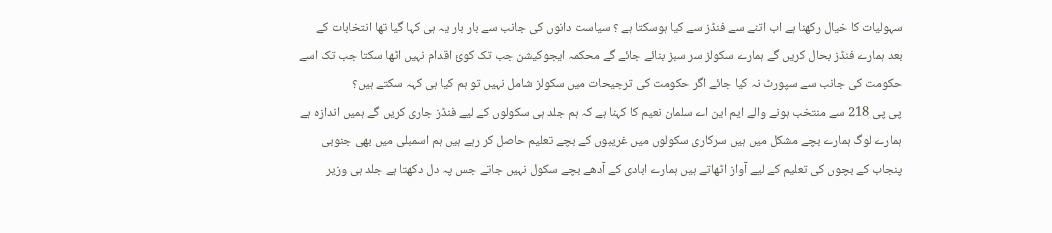سہولیات کا خیال رکھنا ہے اب اتنے سے فنڈز سے کیا ہوسکتا ہے ؟ سیاست دانوں کی جانب سے بار بار یہ ہی کہا گیا تھا انتخابات کے بعد ہمارے فنڈز بحال کریں گے ہمارے سکولز سر سبز بنائے جائے گے محکمہ ایجوکیشن جب تک کوئ اقدام نہیں اٹھا سکتا جب تک اسے حکومت کی جانب سے سپورٹ نہ کیا جائے اگر حکومت کی ترجیحات میں سکولز شامل نہیں تو ہم کیا ہی کہہ سکتے ہیں؟
پی پی 218 سے منتخب ہونے والے ایم این اے سلمان نعیم کا کہنا ہے کہ ہم جلد ہی سکولوں کے لیے فنڈز جاری کریں گے ہمیں اندازہ ہے ہمارے لوگ ہمارے بچے مشکل میں ہیں سرکاری سکولوں میں غریبوں کے بچے تعلیم حاصل کر رہے ہیں ہم اسمبلی میں بھی جنوبی پنجاب کے بچوں کی تعلیم کے لیے آواز اٹھاتے ہیں ہمارے ابادی کے آدھے بچے سکول نہیں جاتے جس پہ دل دکھتا ہے جلد ہی وزیر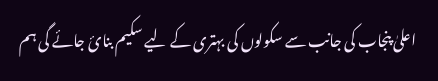اعلیٰ پنجاب کی جانب سے سکولوں کی بہتری کے لیے سکیم بنائ جائے گی ہم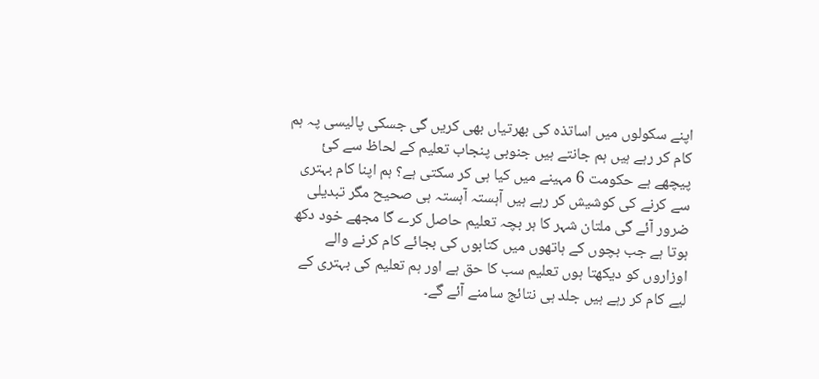اپنے سکولوں میں اساتذہ کی بھرتیاں بھی کریں گی جسکی پالیسی پہ ہم کام کر رہے ہیں ہم جانتے ہیں جنوبی پنجاب تعلیم کے لحاظ سے کئ پیچھے ہے حکومت 6 مہینے میں کیا ہی کر سکتی ہے؟ ہم اپنا کام بہتری سے کرنے کی کوشیش کر رہے ہیں آہستہ آہستہ ہی صحیح مگر تبدیلی ضرور آئے گی ملتان شہر کا ہر بچہ تعلیم حاصل کرے گا مجھے خود دکھ ہوتا ہے جب بچوں کے ہاتھوں میں کتابوں کی بجائے کام کرنے والے اوزاروں کو دیکھتا ہوں تعلیم سب کا حق ہے اور ہم تعلیم کی بہتری کے لیے کام کر رہے ہیں جلد ہی نتائج سامنے آئے گے۔